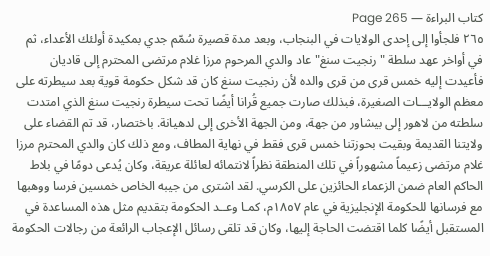كتاب البراءة — Page 265
٢٦٥ فلجأوا إلى إحدى الولايات في البنجاب، وبعد مدة قصيرة سُمّم جدي بمكيدة أولئك الأعداء، ثم في أواخر عهد سلطة "رنجيت سنغ" عاد والدي المرحوم مرزا غلام مرتضى المحترم إلى قاديان فأعيدت إليه خمس قرى من قرى والده لأن رنجیت سنغ كان قد شكل حكومة قوية بعد سيطرته على معظم الولايـــات الصغيرة، فبذلك صارت جميع قُرانا أيضًا تحت سيطرة رنجيت سنغ الذي امتدت سلطته من لاهور إلى بيشاور من جهة، ومن الجهة الأخرى إلى لدهيانة. باختصار، قد تم القضاء على ولايتنا القديمة وبقيت بحوزتنا خمس قرى فقط في نهاية المطاف، ومع ذلك كان والدي المحترم مرزا غلام مرتضى زعيماً مشهوراً في تلك المنطقة نظراً لانتمائه لعائلة عريقة، وكان يُدعى دومًا في بلاط الحاكم العام ضمن الزعماء الحائزين على الكرسي. لقد اشترى من جيبه الخاص خمسين فرسا ووهبها مع فرسانها للحكومة الإنجليزية في عام ١٨٥٧م، كمـا وعــد الحكومة بتقديم مثل هذه المساعدة في المستقبل أيضًا كلما اقتضت الحاجة إليها، وكان قد تلقى رسائل الإعجاب الرائعة من رجالات الحكومة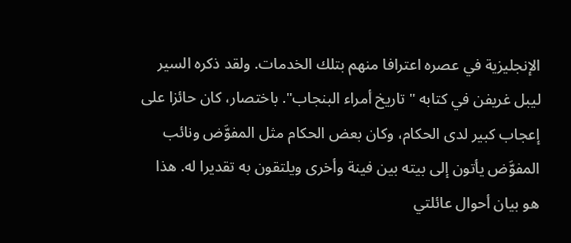الإنجليزية في عصره اعترافا منهم بتلك الخدمات. ولقد ذكره السير ليبل غريفن في كتابه "تاريخ أمراء البنجاب". باختصار، كان حائزا على إعجاب كبير لدى الحكام، وكان بعض الحكام مثل المفوَّض ونائب المفوَّض يأتون إلى بيته بين فينة وأخرى ويلتقون به تقديرا له. هذا هو بيان أحوال عائلتي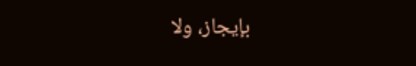بإيجاز، ولا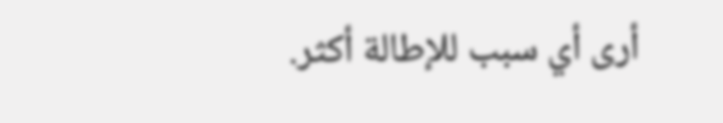أرى أي سبب للإطالة أكثر.